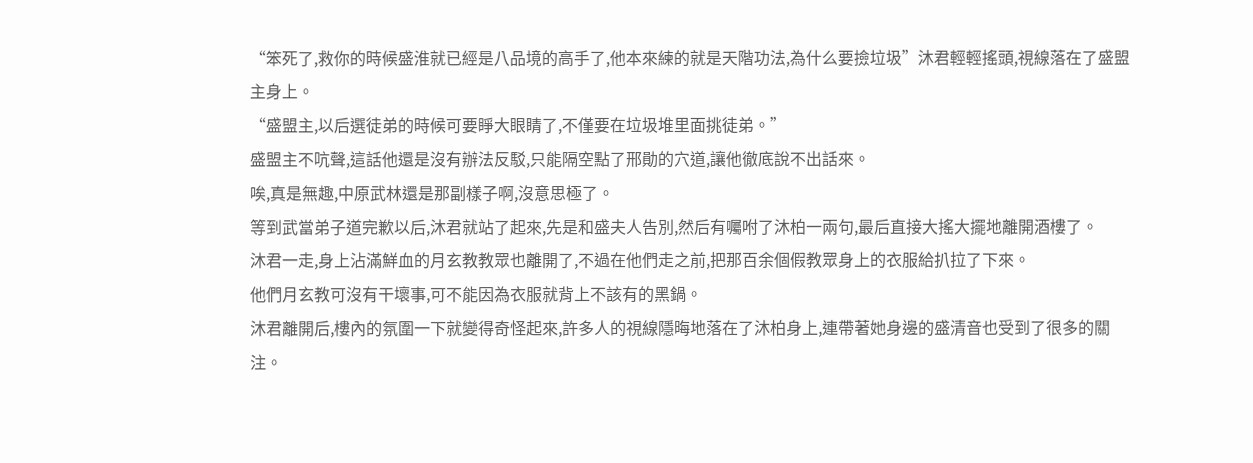“笨死了,救你的時候盛淮就已經是八品境的高手了,他本來練的就是天階功法,為什么要撿垃圾”沐君輕輕搖頭,視線落在了盛盟主身上。
“盛盟主,以后選徒弟的時候可要睜大眼睛了,不僅要在垃圾堆里面挑徒弟。”
盛盟主不吭聲,這話他還是沒有辦法反駁,只能隔空點了邢勛的穴道,讓他徹底說不出話來。
唉,真是無趣,中原武林還是那副樣子啊,沒意思極了。
等到武當弟子道完歉以后,沐君就站了起來,先是和盛夫人告別,然后有囑咐了沐柏一兩句,最后直接大搖大擺地離開酒樓了。
沐君一走,身上沾滿鮮血的月玄教教眾也離開了,不過在他們走之前,把那百余個假教眾身上的衣服給扒拉了下來。
他們月玄教可沒有干壞事,可不能因為衣服就背上不該有的黑鍋。
沐君離開后,樓內的氛圍一下就變得奇怪起來,許多人的視線隱晦地落在了沐柏身上,連帶著她身邊的盛清音也受到了很多的關注。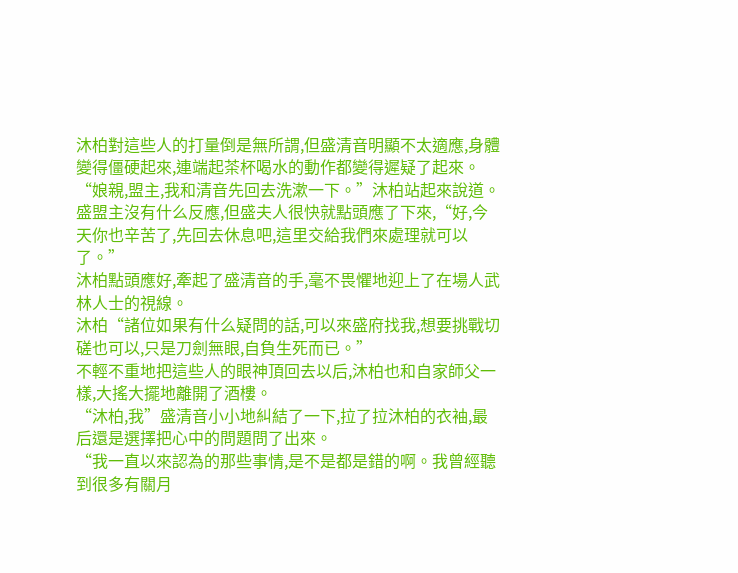沐柏對這些人的打量倒是無所謂,但盛清音明顯不太適應,身體變得僵硬起來,連端起茶杯喝水的動作都變得遲疑了起來。
“娘親,盟主,我和清音先回去洗漱一下。”沐柏站起來說道。
盛盟主沒有什么反應,但盛夫人很快就點頭應了下來,“好,今天你也辛苦了,先回去休息吧,這里交給我們來處理就可以了。”
沐柏點頭應好,牽起了盛清音的手,毫不畏懼地迎上了在場人武林人士的視線。
沐柏“諸位如果有什么疑問的話,可以來盛府找我,想要挑戰切磋也可以,只是刀劍無眼,自負生死而已。”
不輕不重地把這些人的眼神頂回去以后,沐柏也和自家師父一樣,大搖大擺地離開了酒樓。
“沐柏,我”盛清音小小地糾結了一下,拉了拉沐柏的衣袖,最后還是選擇把心中的問題問了出來。
“我一直以來認為的那些事情,是不是都是錯的啊。我曾經聽到很多有關月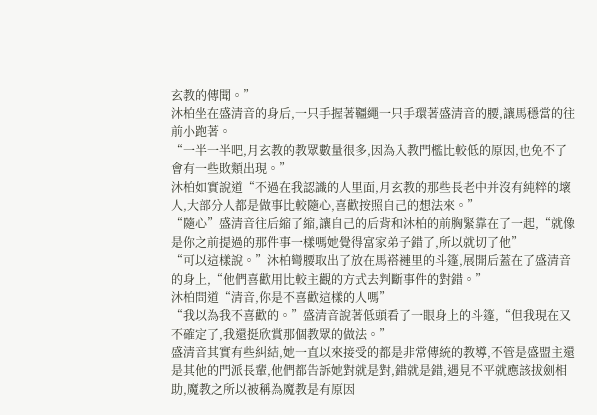玄教的傳聞。”
沐柏坐在盛清音的身后,一只手握著韁繩一只手環著盛清音的腰,讓馬穩當的往前小跑著。
“一半一半吧,月玄教的教眾數量很多,因為入教門檻比較低的原因,也免不了會有一些敗類出現。”
沐柏如實說道“不過在我認識的人里面,月玄教的那些長老中并沒有純粹的壞人,大部分人都是做事比較隨心,喜歡按照自己的想法來。”
“隨心”盛清音往后縮了縮,讓自己的后背和沐柏的前胸緊靠在了一起,“就像是你之前提過的那件事一樣嗎她覺得富家弟子錯了,所以就切了他”
“可以這樣說。”沐柏彎腰取出了放在馬褡褳里的斗篷,展開后蓋在了盛清音的身上,“他們喜歡用比較主觀的方式去判斷事件的對錯。”
沐柏問道“清音,你是不喜歡這樣的人嗎”
“我以為我不喜歡的。”盛清音說著低頭看了一眼身上的斗篷,“但我現在又不確定了,我還挺欣賞那個教眾的做法。”
盛清音其實有些糾結,她一直以來接受的都是非常傳統的教導,不管是盛盟主還是其他的門派長輩,他們都告訴她對就是對,錯就是錯,遇見不平就應該拔劍相助,魔教之所以被稱為魔教是有原因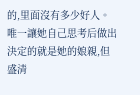的,里面沒有多少好人。
唯一讓她自己思考后做出決定的就是她的娘親,但盛清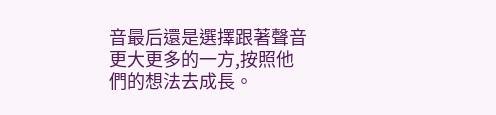音最后還是選擇跟著聲音更大更多的一方,按照他們的想法去成長。